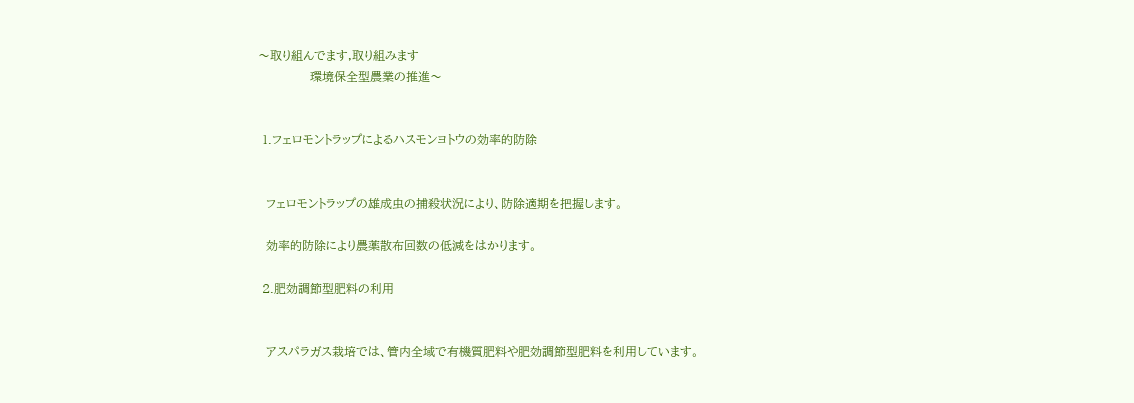〜取り組んでます,取り組みます
             環境保全型農業の推進〜


 1.フェロモントラップによるハスモンヨトウの効率的防除


  フェロモントラップの雄成虫の捕殺状況により、防除適期を把握します。

  効率的防除により農薬散布回数の低減をはかります。

 2.肥効調節型肥料の利用


  アスパラガス栽培では、管内全域で有機質肥料や肥効調節型肥料を利用しています。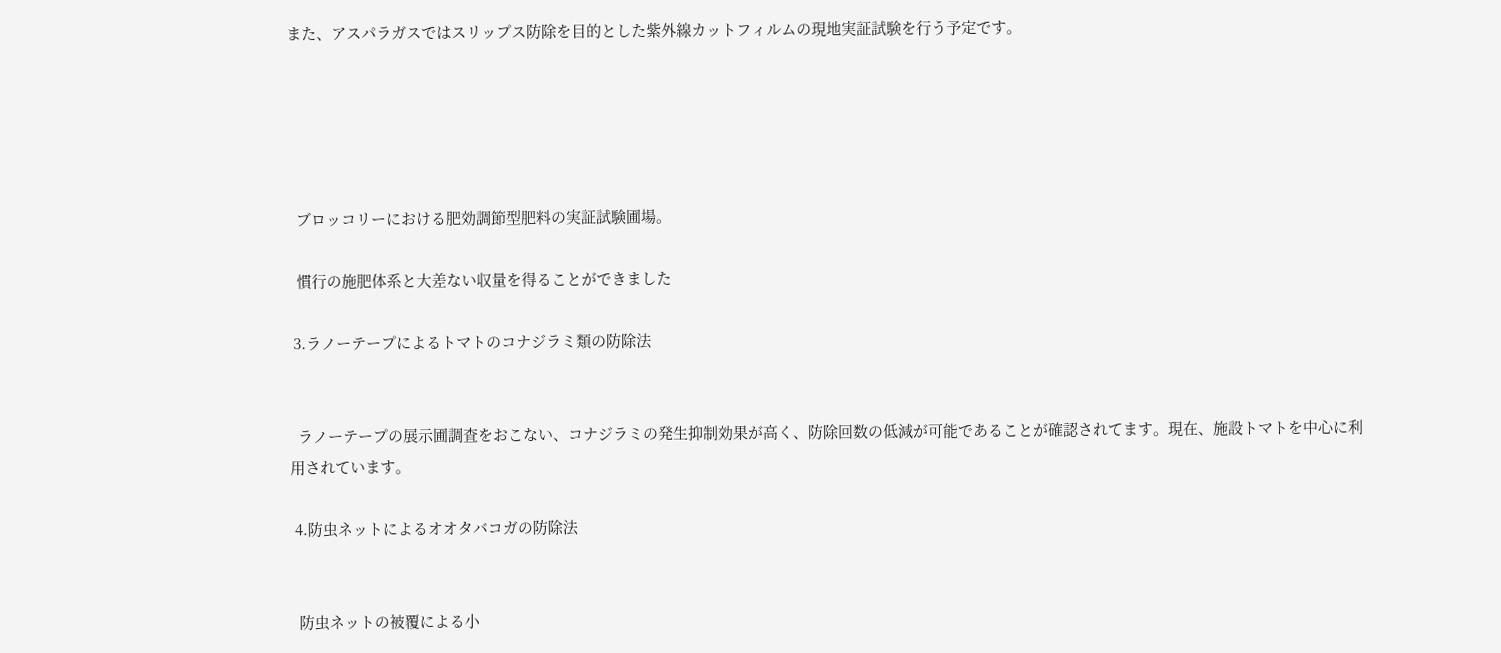また、アスパラガスではスリップス防除を目的とした紫外線カットフィルムの現地実証試験を行う予定です。





  ブロッコリーにおける肥効調節型肥料の実証試験圃場。

  慣行の施肥体系と大差ない収量を得ることができました

 3.ラノーテープによるトマトのコナジラミ類の防除法


  ラノーテープの展示圃調査をおこない、コナジラミの発生抑制効果が高く、防除回数の低減が可能であることが確認されてます。現在、施設トマトを中心に利用されています。

 4.防虫ネットによるオオタバコガの防除法


  防虫ネットの被覆による小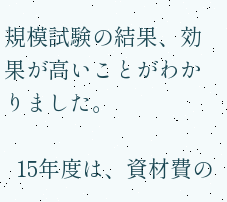規模試験の結果、効果が高いことがわかりました。

  15年度は、資材費の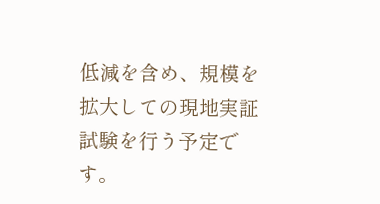低減を含め、規模を拡大しての現地実証試験を行う予定です。